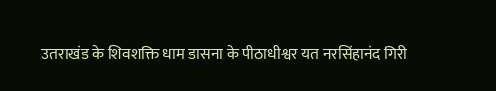उतराखंड के शिवशक्ति धाम डासना के पीठाधीश्वर यत नरसिंहानंद गिरी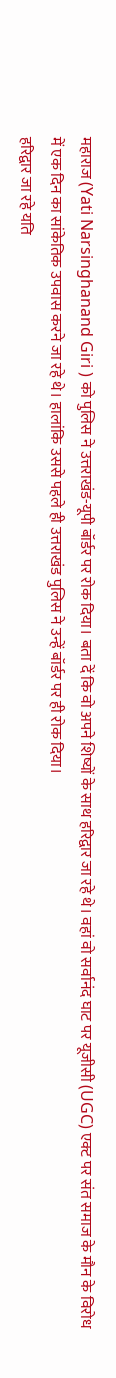महाराज (Yati Narsinghanand Giri ) को पुलिस ने उत्तराखंड-यूपी बॉर्डर पर रोक दिया। बता दें कि वो अपने शिष्यों के साथ हरिद्वार जा रहे थे। वहां वो सर्वानंद घाट पर यूजीसी (UGC) एक्ट पर संत समाज के मौन के विरोध में एक दिन का सांकेतिक उपवास करने जा रहे थे। हालांकि उससे पहले ही उत्तराखंड पुलिस ने उन्हें बॉर्डर पर ही रोक दिया।
हरिद्वार जा रहे यति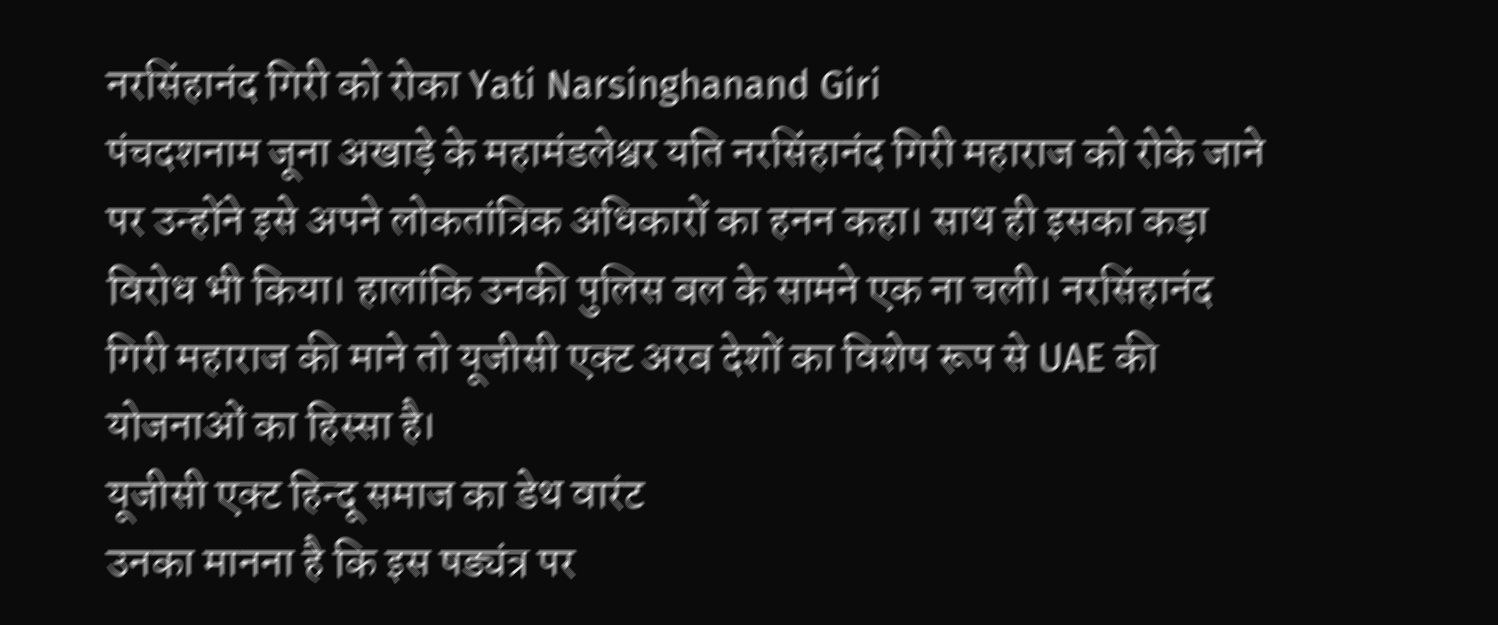नरसिंहानंद गिरी को रोका Yati Narsinghanand Giri
पंचदशनाम जूना अखाड़े के महामंडलेश्वर यति नरसिंहानंद गिरी महाराज को रोके जाने पर उन्होंने इसे अपने लोकतांत्रिक अधिकारों का हनन कहा। साथ ही इसका कड़ा विरोध भी किया। हालांकि उनकी पुलिस बल के सामने एक ना चली। नरसिंहानंद गिरी महाराज की माने तो यूजीसी एक्ट अरब देशों का विशेष रूप से UAE की योजनाओं का हिस्सा है।
यूजीसी एक्ट हिन्दू समाज का डेथ वारंट
उनका मानना है कि इस षड्यंत्र पर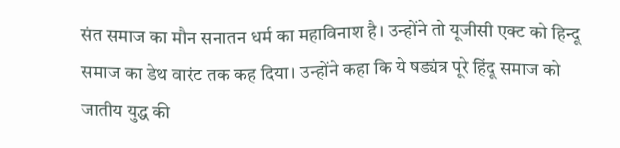संत समाज का मौन सनातन धर्म का महाविनाश है। उन्होंने तो यूजीसी एक्ट को हिन्दू समाज का डेथ वारंट तक कह दिया। उन्होंने कहा कि ये षड्यंत्र पूरे हिंदू समाज को जातीय युद्ध की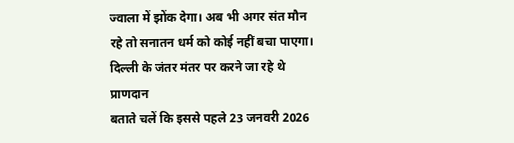ज्वाला में झोंक देगा। अब भी अगर संत मौन रहे तो सनातन धर्म को कोई नहीं बचा पाएगा।
दिल्ली के जंतर मंतर पर करने जा रहे थे प्राणदान
बताते चलें कि इससे पहले 23 जनवरी 2026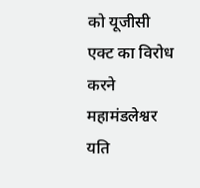को यूजीसी एक्ट का विरोध करने महामंडलेश्वर यति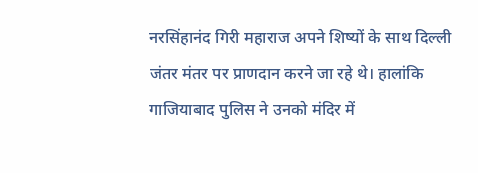नरसिंहानंद गिरी महाराज अपने शिष्यों के साथ दिल्ली जंतर मंतर पर प्राणदान करने जा रहे थे। हालांकि गाजियाबाद पुलिस ने उनको मंदिर में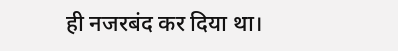ही नजरबंद कर दिया था।